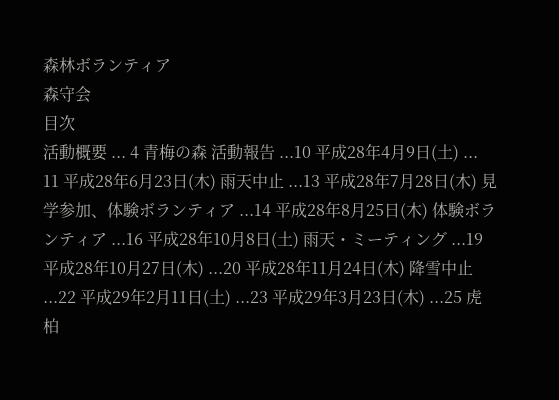森林ボランティア
森守会
目次
活動概要 ... 4 青梅の森 活動報告 ...10 平成28年4月9日(土) ... 11 平成28年6月23日(木) 雨天中止 ...13 平成28年7月28日(木) 見学参加、体験ボランティア ...14 平成28年8月25日(木) 体験ボランティア ...16 平成28年10月8日(土) 雨天・ミーティング ...19 平成28年10月27日(木) ...20 平成28年11月24日(木) 降雪中止 ...22 平成29年2月11日(土) ...23 平成29年3月23日(木) ...25 虎柏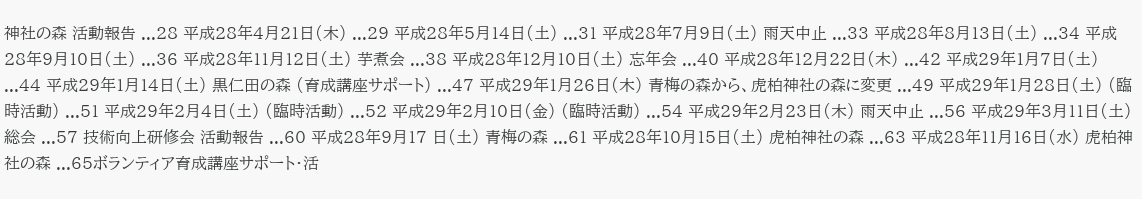神社の森 活動報告 ...28 平成28年4月21日(木) ...29 平成28年5月14日(土) ...31 平成28年7月9日(土) 雨天中止 ...33 平成28年8月13日(土) ...34 平成28年9月10日(土) ...36 平成28年11月12日(土) 芋煮会 ...38 平成28年12月10日(土) 忘年会 ...40 平成28年12月22日(木) ...42 平成29年1月7日(土) ...44 平成29年1月14日(土) 黒仁田の森 (育成講座サポート) ...47 平成29年1月26日(木) 青梅の森から、虎柏神社の森に変更 ...49 平成29年1月28日(土) (臨時活動) ...51 平成29年2月4日(土) (臨時活動) ...52 平成29年2月10日(金) (臨時活動) ...54 平成29年2月23日(木) 雨天中止 ...56 平成29年3月11日(土) 総会 ...57 技術向上研修会 活動報告 ...60 平成28年9月17 日(土) 青梅の森 ...61 平成28年10月15日(土) 虎柏神社の森 ...63 平成28年11月16日(水) 虎柏神社の森 ...65ボランティア育成講座サポート・活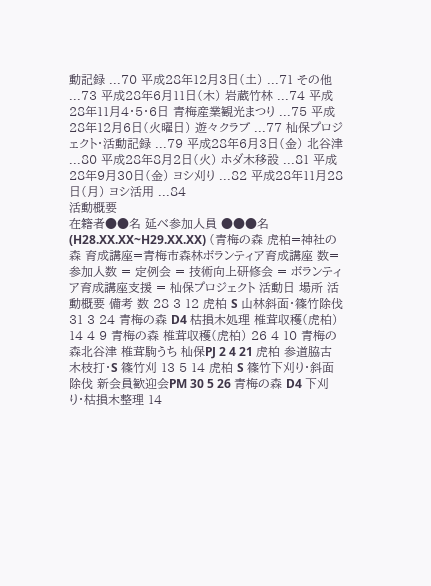動記録 ...70 平成28年12月3日(土) ...71 その他 ...73 平成28年6月11日(木) 岩蔵竹林 ...74 平成28年11月4・5・6日 青梅産業観光まつり ...75 平成28年12月6日(火曜日) 遊々クラブ ...77 杣保プロジェクト・活動記録 ...79 平成28年6月3日(金) 北谷津 ...80 平成28年8月2日(火) ホダ木移設 ...81 平成28年9月30日(金) ヨシ刈り ...82 平成28年11月28日(月) ヨシ活用 ...84
活動概要
在籍者●●名 延べ参加人員 ●●●名 (H28.XX.XX~H29.XX.XX) (青梅の森 虎柏=神社の森 育成講座=青梅市森林ボランティア育成講座 数=参加人数 = 定例会 = 技術向上研修会 = ボランティア育成講座支援 = 杣保プロジェクト 活動日 場所 活動概要 備考 数 28 3 12 虎柏 S 山林斜面・篠竹除伐 31 3 24 青梅の森 D4 枯損木処理 椎茸収穫(虎柏) 14 4 9 青梅の森 椎茸収穫(虎柏) 26 4 10 青梅の森北谷津 椎茸駒うち 杣保PJ 2 4 21 虎柏 参道脇古木枝打・S 篠竹刈 13 5 14 虎柏 S 篠竹下刈り・斜面除伐 新会員歓迎会PM 30 5 26 青梅の森 D4 下刈り・枯損木整理 14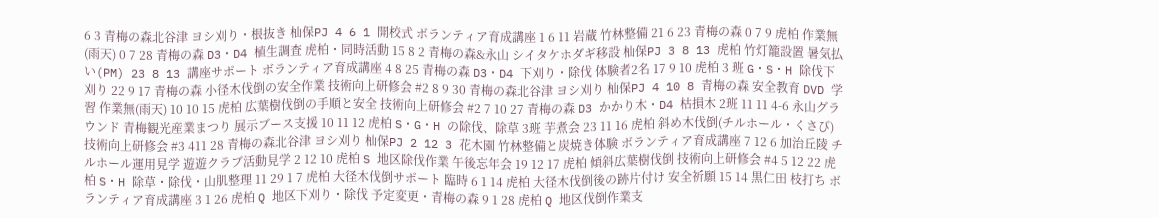6 3 青梅の森北谷津 ヨシ刈り・根抜き 杣保PJ 4 6 1 開校式 ボランティア育成講座 1 6 11 岩蔵 竹林整備 21 6 23 青梅の森 0 7 9 虎柏 作業無(雨天) 0 7 28 青梅の森 D3・D4 植生調査 虎柏・同時活動 15 8 2 青梅の森&永山 シイタケホダギ移設 杣保PJ 3 8 13 虎柏 竹灯籠設置 暑気払い(PM) 23 8 13 講座サポート ボランティア育成講座 4 8 25 青梅の森 D3・D4 下刈り・除伐 体験者2名 17 9 10 虎柏 3 班 G・S・H 除伐下刈り 22 9 17 青梅の森 小径木伐倒の安全作業 技術向上研修会 #2 8 9 30 青梅の森北谷津 ヨシ刈り 杣保PJ 4 10 8 青梅の森 安全教育 DVD 学習 作業無(雨天) 10 10 15 虎柏 広葉樹伐倒の手順と安全 技術向上研修会 #2 7 10 27 青梅の森 D3 かかり木・D4 枯損木 2班 11 11 4-6 永山グラウンド 青梅観光産業まつり 展示ブース支援 10 11 12 虎柏 S・G・H の除伐、除草 3班 芋煮会 23 11 16 虎柏 斜め木伐倒(チルホール・くさび) 技術向上研修会 #3 411 28 青梅の森北谷津 ヨシ刈り 杣保PJ 2 12 3 花木園 竹林整備と炭焼き体験 ボランティア育成講座 7 12 6 加治丘陵 チルホール運用見学 遊遊クラブ活動見学 2 12 10 虎柏 S 地区除伐作業 午後忘年会 19 12 17 虎柏 傾斜広葉樹伐倒 技術向上研修会 #4 5 12 22 虎柏 S・H 除草・除伐・山肌整理 11 29 1 7 虎柏 大径木伐倒サポート 臨時 6 1 14 虎柏 大径木伐倒後の跡片付け 安全祈願 15 14 黒仁田 枝打ち ボランティア育成講座 3 1 26 虎柏 Q 地区下刈り・除伐 予定変更・青梅の森 9 1 28 虎柏 Q 地区伐倒作業支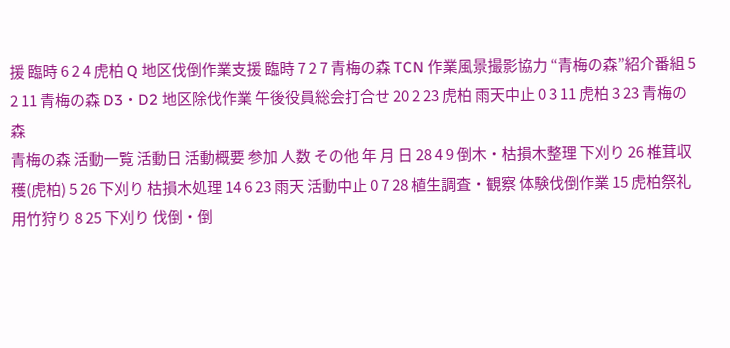援 臨時 6 2 4 虎柏 Q 地区伐倒作業支援 臨時 7 2 7 青梅の森 TCN 作業風景撮影協力 “青梅の森”紹介番組 5 2 11 青梅の森 D3・D2 地区除伐作業 午後役員総会打合せ 20 2 23 虎柏 雨天中止 0 3 11 虎柏 3 23 青梅の森
青梅の森 活動一覧 活動日 活動概要 参加 人数 その他 年 月 日 28 4 9 倒木・枯損木整理 下刈り 26 椎茸収穫(虎柏) 5 26 下刈り 枯損木処理 14 6 23 雨天 活動中止 0 7 28 植生調査・観察 体験伐倒作業 15 虎柏祭礼用竹狩り 8 25 下刈り 伐倒・倒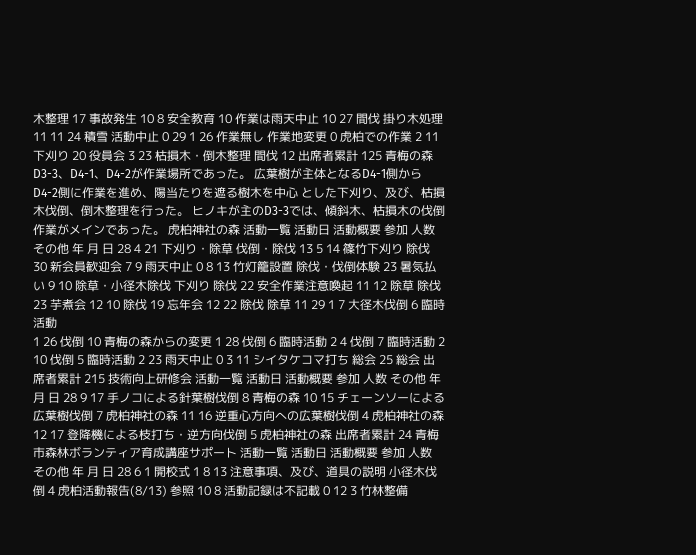木整理 17 事故発生 10 8 安全教育 10 作業は雨天中止 10 27 間伐 掛り木処理 11 11 24 積雪 活動中止 0 29 1 26 作業無し 作業地変更 0 虎柏での作業 2 11 下刈り 20 役員会 3 23 枯損木・倒木整理 間伐 12 出席者累計 125 青梅の森D3-3、D4-1、D4-2が作業場所であった。 広葉樹が主体となるD4-1側からD4-2側に作業を進め、陽当たりを遮る樹木を中心 とした下刈り、及び、枯損木伐倒、倒木整理を行った。 ヒノキが主のD3-3では、傾斜木、枯損木の伐倒作業がメインであった。 虎柏神社の森 活動一覧 活動日 活動概要 参加 人数 その他 年 月 日 28 4 21 下刈り・除草 伐倒・除伐 13 5 14 篠竹下刈り 除伐 30 新会員歓迎会 7 9 雨天中止 0 8 13 竹灯籠設置 除伐・伐倒体験 23 暑気払い 9 10 除草・小径木除伐 下刈り 除伐 22 安全作業注意喚起 11 12 除草 除伐 23 芋煮会 12 10 除伐 19 忘年会 12 22 除伐 除草 11 29 1 7 大径木伐倒 6 臨時活動
1 26 伐倒 10 青梅の森からの変更 1 28 伐倒 6 臨時活動 2 4 伐倒 7 臨時活動 2 10 伐倒 5 臨時活動 2 23 雨天中止 0 3 11 シイタケコマ打ち 総会 25 総会 出席者累計 215 技術向上研修会 活動一覧 活動日 活動概要 参加 人数 その他 年 月 日 28 9 17 手ノコによる針葉樹伐倒 8 青梅の森 10 15 チェーンソーによる広葉樹伐倒 7 虎柏神社の森 11 16 逆重心方向への広葉樹伐倒 4 虎柏神社の森 12 17 登降機による枝打ち・逆方向伐倒 5 虎柏神社の森 出席者累計 24 青梅市森林ボランティア育成講座サポート 活動一覧 活動日 活動概要 参加 人数 その他 年 月 日 28 6 1 開校式 1 8 13 注意事項、及び、道具の説明 小径木伐倒 4 虎柏活動報告(8/13) 参照 10 8 活動記録は不記載 0 12 3 竹林整備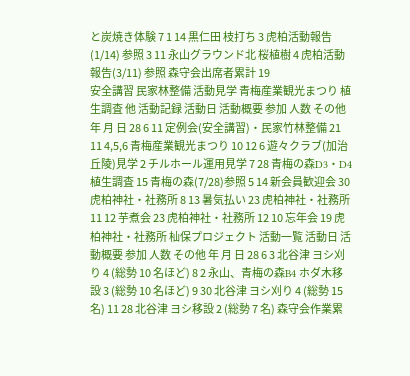と炭焼き体験 7 1 14 黒仁田 枝打ち 3 虎柏活動報告(1/14) 参照 3 11 永山グラウンド北 桜植樹 4 虎柏活動報告(3/11) 参照 森守会出席者累計 19
安全講習 民家林整備 活動見学 青梅産業観光まつり 植生調査 他 活動記録 活動日 活動概要 参加 人数 その他 年 月 日 28 6 11 定例会(安全講習)・民家竹林整備 21 11 4,5,6 青梅産業観光まつり 10 12 6 遊々クラブ(加治丘陵)見学 2 チルホール運用見学 7 28 青梅の森D3・D4 植生調査 15 青梅の森(7/28)参照 5 14 新会員歓迎会 30 虎柏神社・社務所 8 13 暑気払い 23 虎柏神社・社務所 11 12 芋煮会 23 虎柏神社・社務所 12 10 忘年会 19 虎柏神社・社務所 杣保プロジェクト 活動一覧 活動日 活動概要 参加 人数 その他 年 月 日 28 6 3 北谷津 ヨシ刈り 4 (総勢 10 名ほど) 8 2 永山、青梅の森B4 ホダ木移設 3 (総勢 10 名ほど) 9 30 北谷津 ヨシ刈り 4 (総勢 15 名) 11 28 北谷津 ヨシ移設 2 (総勢 7 名) 森守会作業累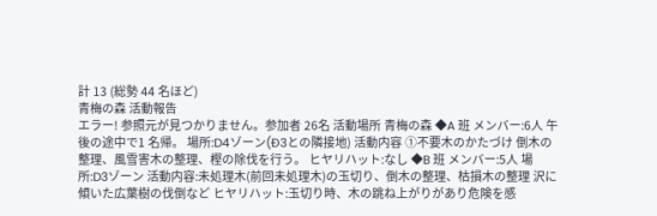計 13 (総勢 44 名ほど)
青梅の森 活動報告
エラー! 参照元が見つかりません。参加者 26名 活動場所 青梅の森 ◆A 班 メンバー:6人 午後の途中で1 名帰。 場所:D4ゾーン(Ð3との隣接地) 活動内容 ①不要木のかたづけ 倒木の整理、風雪害木の整理、樫の除伐を行う。 ヒヤリハット:なし ◆B 班 メンバー:5人 場所:D3ゾーン 活動内容:未処理木(前回未処理木)の玉切り、倒木の整理、枯損木の整理 沢に傾いた広葉樹の伐倒など ヒヤリハット:玉切り時、木の跳ね上がりがあり危険を感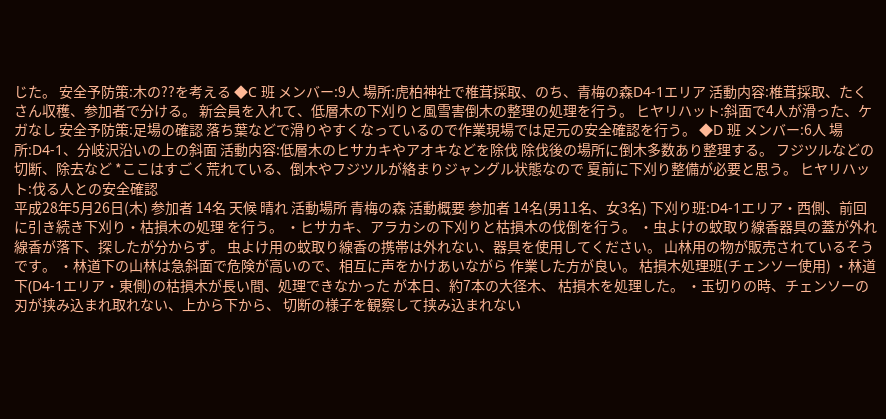じた。 安全予防策:木の??を考える ◆C 班 メンバー:9人 場所:虎柏神社で椎茸採取、のち、青梅の森D4-1エリア 活動内容:椎茸採取、たくさん収穫、参加者で分ける。 新会員を入れて、低層木の下刈りと風雪害倒木の整理の処理を行う。 ヒヤリハット:斜面で4人が滑った、ケガなし 安全予防策:足場の確認 落ち葉などで滑りやすくなっているので作業現場では足元の安全確認を行う。 ◆D 班 メンバー:6人 場所:D4-1、分岐沢沿いの上の斜面 活動内容:低層木のヒサカキやアオキなどを除伐 除伐後の場所に倒木多数あり整理する。 フジツルなどの切断、除去など *ここはすごく荒れている、倒木やフジツルが絡まりジャングル状態なので 夏前に下刈り整備が必要と思う。 ヒヤリハット:伐る人との安全確認
平成28年5月26日(木) 参加者 14名 天候 晴れ 活動場所 青梅の森 活動概要 参加者 14名(男11名、女3名) 下刈り班:D4-1エリア・西側、前回に引き続き下刈り・枯損木の処理 を行う。 ・ヒサカキ、アラカシの下刈りと枯損木の伐倒を行う。 ・虫よけの蚊取り線香器具の蓋が外れ線香が落下、探したが分からず。 虫よけ用の蚊取り線香の携帯は外れない、器具を使用してください。 山林用の物が販売されているそうです。 ・林道下の山林は急斜面で危険が高いので、相互に声をかけあいながら 作業した方が良い。 枯損木処理班(チェンソー使用) ・林道下(D4-1エリア・東側)の枯損木が長い間、処理できなかった が本日、約7本の大径木、 枯損木を処理した。 ・玉切りの時、チェンソーの刃が挟み込まれ取れない、上から下から、 切断の様子を観察して挟み込まれない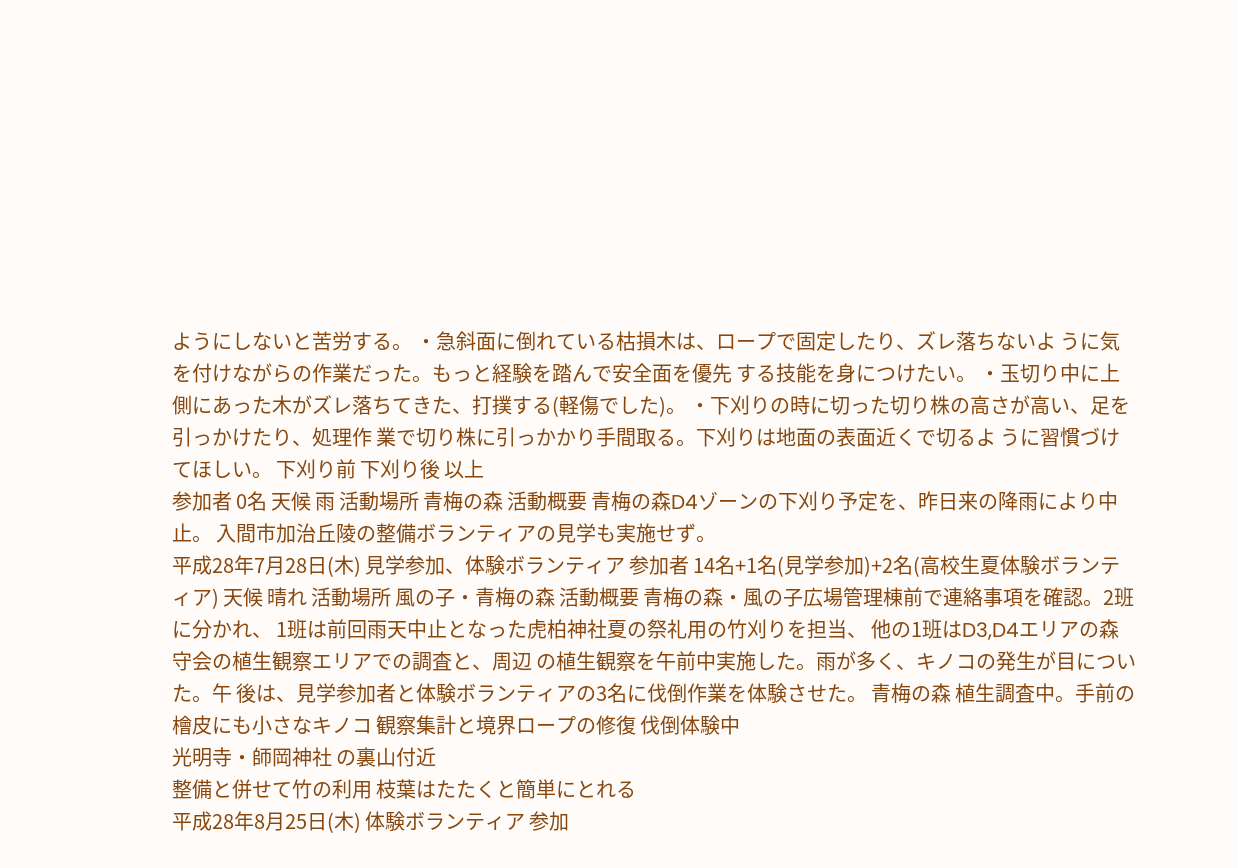ようにしないと苦労する。 ・急斜面に倒れている枯損木は、ロープで固定したり、ズレ落ちないよ うに気を付けながらの作業だった。もっと経験を踏んで安全面を優先 する技能を身につけたい。 ・玉切り中に上側にあった木がズレ落ちてきた、打撲する(軽傷でした)。 ・下刈りの時に切った切り株の高さが高い、足を引っかけたり、処理作 業で切り株に引っかかり手間取る。下刈りは地面の表面近くで切るよ うに習慣づけてほしい。 下刈り前 下刈り後 以上
参加者 0名 天候 雨 活動場所 青梅の森 活動概要 青梅の森D4ゾーンの下刈り予定を、昨日来の降雨により中止。 入間市加治丘陵の整備ボランティアの見学も実施せず。
平成28年7月28日(木) 見学参加、体験ボランティア 参加者 14名+1名(見学参加)+2名(高校生夏体験ボランティア) 天候 晴れ 活動場所 風の子・青梅の森 活動概要 青梅の森・風の子広場管理棟前で連絡事項を確認。2班に分かれ、 1班は前回雨天中止となった虎柏神社夏の祭礼用の竹刈りを担当、 他の1班はD3,D4エリアの森守会の植生観察エリアでの調査と、周辺 の植生観察を午前中実施した。雨が多く、キノコの発生が目についた。午 後は、見学参加者と体験ボランティアの3名に伐倒作業を体験させた。 青梅の森 植生調査中。手前の檜皮にも小さなキノコ 観察集計と境界ロープの修復 伐倒体験中
光明寺・師岡神社 の裏山付近
整備と併せて竹の利用 枝葉はたたくと簡単にとれる
平成28年8月25日(木) 体験ボランティア 参加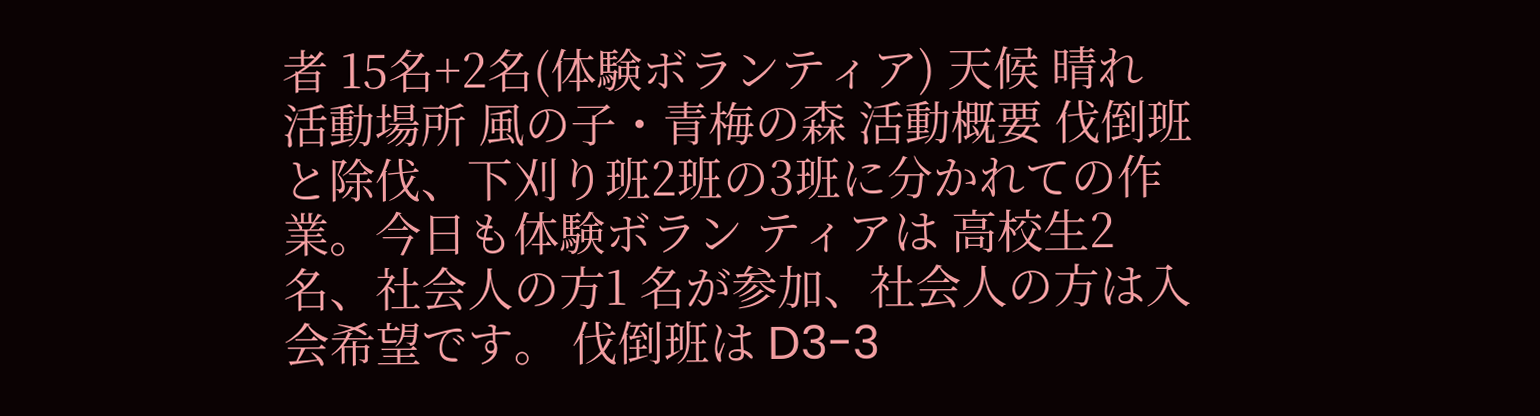者 15名+2名(体験ボランティア) 天候 晴れ 活動場所 風の子・青梅の森 活動概要 伐倒班と除伐、下刈り班2班の3班に分かれての作業。今日も体験ボラン ティアは 高校生2名、社会人の方1 名が参加、社会人の方は入会希望です。 伐倒班は D3-3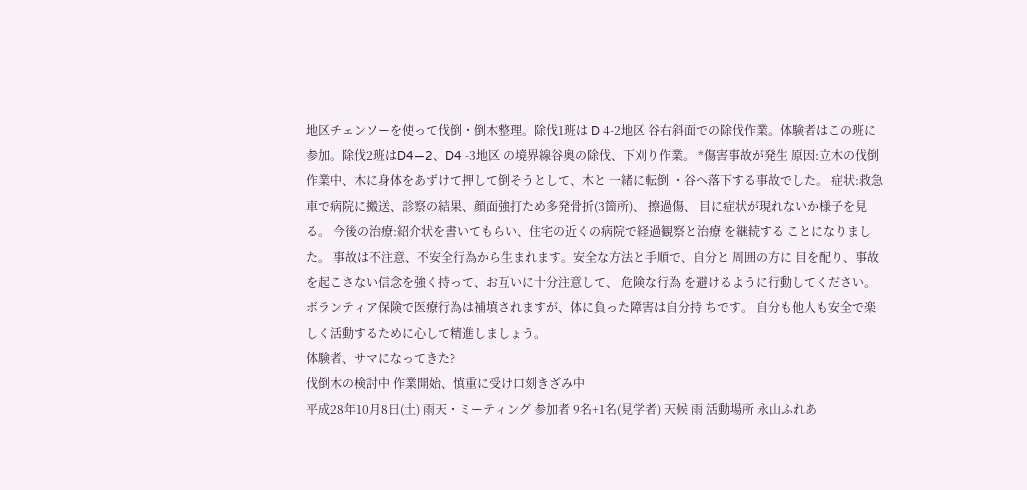地区チェンソーを使って伐倒・倒木整理。除伐1班は D 4-2地区 谷右斜面での除伐作業。体験者はこの班に参加。除伐2班はD4―2、D4 -3地区 の境界線谷奥の除伐、下刈り作業。 *傷害事故が発生 原因:立木の伐倒作業中、木に身体をあずけて押して倒そうとして、木と 一緒に転倒 ・谷へ落下する事故でした。 症状:救急車で病院に搬送、診察の結果、顔面強打ため多発骨折(3箇所)、 擦過傷、 目に症状が現れないか様子を見る。 今後の治療:紹介状を書いてもらい、住宅の近くの病院で経過観察と治療 を継続する ことになりました。 事故は不注意、不安全行為から生まれます。安全な方法と手順で、自分と 周囲の方に 目を配り、事故を起こさない信念を強く持って、お互いに十分注意して、 危険な行為 を避けるように行動してください。 ボランティア保険で医療行為は補填されますが、体に負った障害は自分持 ちです。 自分も他人も安全で楽しく活動するために心して精進しましょう。
体験者、サマになってきた?
伐倒木の検討中 作業開始、慎重に受け口刻きざみ中
平成28年10月8日(土) 雨天・ミーティング 参加者 9名+1名(見学者) 天候 雨 活動場所 永山ふれあ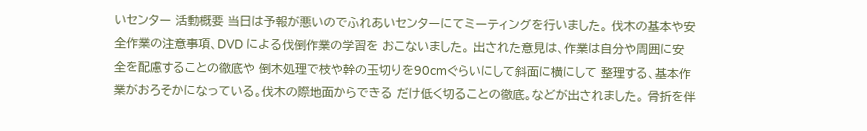いセンター 活動概要 当日は予報が悪いのでふれあいセンターにてミーティングを行いました。 伐木の基本や安全作業の注意事項、DVD による伐倒作業の学習を おこないました。 出された意見は、作業は自分や周囲に安全を配慮することの徹底や 倒木処理で枝や幹の玉切りを90cmぐらいにして斜面に横にして 整理する、基本作業がおろそかになっている。伐木の際地面からできる だけ低く切ることの徹底。などが出されました。 骨折を伴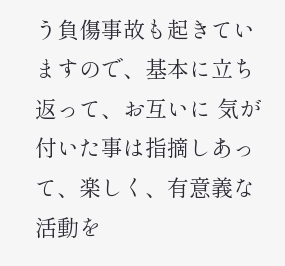う負傷事故も起きていますので、基本に立ち返って、お互いに 気が付いた事は指摘しあって、楽しく、有意義な活動を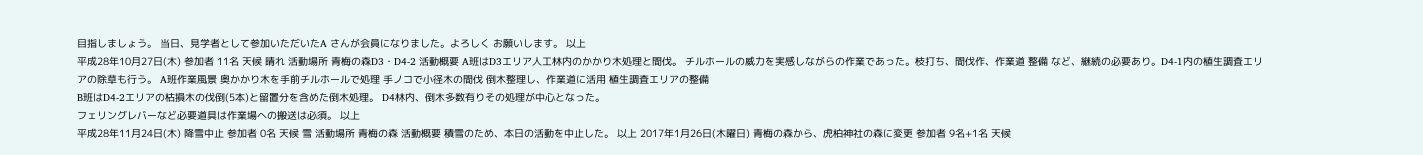目指しましょう。 当日、見学者として参加いただいたA さんが会員になりました。よろしく お願いします。 以上
平成28年10月27日(木) 参加者 11名 天候 晴れ 活動場所 青梅の森D3・D4-2 活動概要 A班はD3エリア人工林内のかかり木処理と間伐。 チルホールの威力を実感しながらの作業であった。枝打ち、間伐作、作業道 整備 など、継続の必要あり。D4-1内の植生調査エリアの除草も行う。 A班作業風景 奥かかり木を手前チルホールで処理 手ノコで小径木の間伐 倒木整理し、作業道に活用 植生調査エリアの整備
B班はD4-2エリアの枯損木の伐倒(5本)と留置分を含めた倒木処理。 D4林内、倒木多数有りその処理が中心となった。
フェリングレバーなど必要道具は作業場への搬送は必須。 以上
平成28年11月24日(木) 降雪中止 参加者 0名 天候 雪 活動場所 青梅の森 活動概要 積雪のため、本日の活動を中止した。 以上 2017年1月26日(木曜日) 青梅の森から、虎柏神社の森に変更 参加者 9名+1名 天候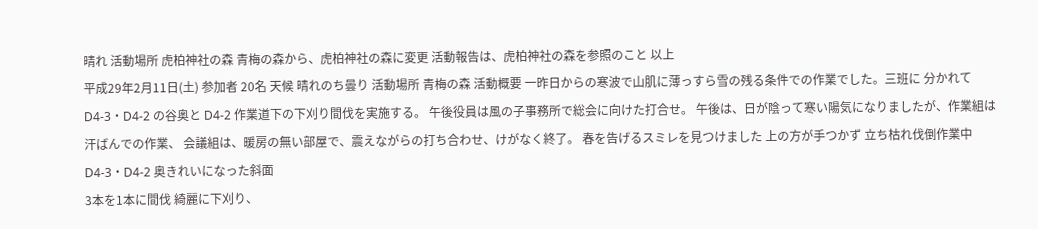晴れ 活動場所 虎柏神社の森 青梅の森から、虎柏神社の森に変更 活動報告は、虎柏神社の森を参照のこと 以上
平成29年2月11日(土) 参加者 20名 天候 晴れのち曇り 活動場所 青梅の森 活動概要 一昨日からの寒波で山肌に薄っすら雪の残る条件での作業でした。三班に 分かれてD4-3・D4-2 の谷奥と D4-2 作業道下の下刈り間伐を実施する。 午後役員は風の子事務所で総会に向けた打合せ。 午後は、日が陰って寒い陽気になりましたが、作業組は汗ばんでの作業、 会議組は、暖房の無い部屋で、震えながらの打ち合わせ、けがなく終了。 春を告げるスミレを見つけました 上の方が手つかず 立ち枯れ伐倒作業中 D4-3・D4-2 奥きれいになった斜面
3本を1本に間伐 綺麗に下刈り、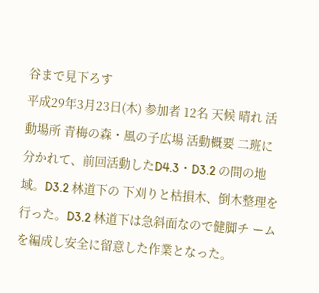谷まで見下ろす
平成29年3月23日(木) 参加者 12名 天候 晴れ 活動場所 青梅の森・風の子広場 活動概要 二班に分かれて、前回活動したD4.3・D3.2 の間の地域。D3.2 林道下の 下刈りと枯損木、倒木整理を行った。D3.2 林道下は急斜面なので健脚チ ームを編成し安全に留意した作業となった。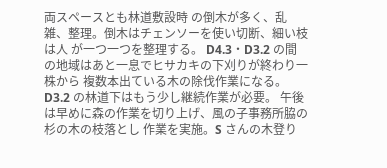両スペースとも林道敷設時 の倒木が多く、乱雑、整理。倒木はチェンソーを使い切断、細い枝は人 が一つ一つを整理する。 D4.3・D3.2 の間の地域はあと一息でヒサカキの下刈りが終わり一株から 複数本出ている木の除伐作業になる。 D3.2 の林道下はもう少し継続作業が必要。 午後は早めに森の作業を切り上げ、風の子事務所脇の杉の木の枝落とし 作業を実施。S さんの木登り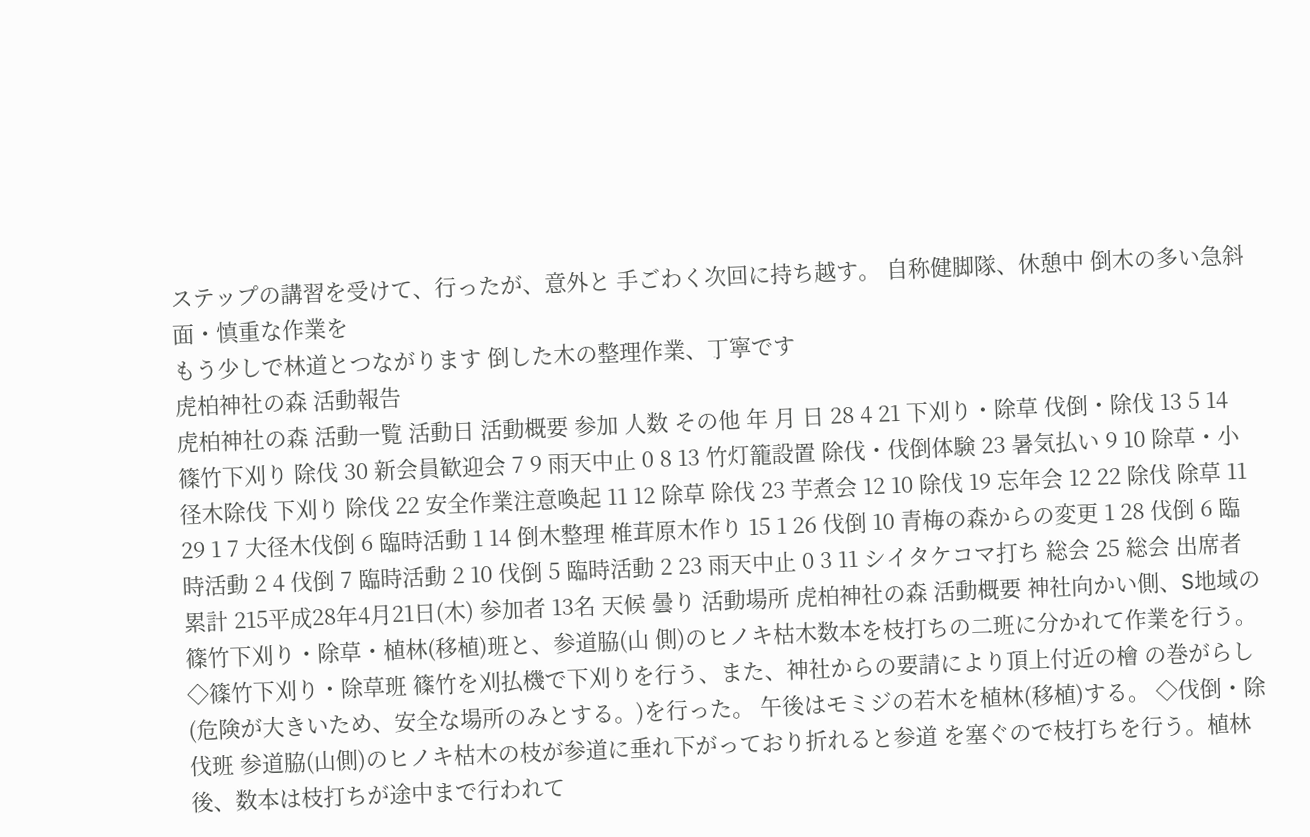ステップの講習を受けて、行ったが、意外と 手ごわく次回に持ち越す。 自称健脚隊、休憩中 倒木の多い急斜面・慎重な作業を
もう少しで林道とつながります 倒した木の整理作業、丁寧です
虎柏神社の森 活動報告
虎柏神社の森 活動一覧 活動日 活動概要 参加 人数 その他 年 月 日 28 4 21 下刈り・除草 伐倒・除伐 13 5 14 篠竹下刈り 除伐 30 新会員歓迎会 7 9 雨天中止 0 8 13 竹灯籠設置 除伐・伐倒体験 23 暑気払い 9 10 除草・小径木除伐 下刈り 除伐 22 安全作業注意喚起 11 12 除草 除伐 23 芋煮会 12 10 除伐 19 忘年会 12 22 除伐 除草 11 29 1 7 大径木伐倒 6 臨時活動 1 14 倒木整理 椎茸原木作り 15 1 26 伐倒 10 青梅の森からの変更 1 28 伐倒 6 臨時活動 2 4 伐倒 7 臨時活動 2 10 伐倒 5 臨時活動 2 23 雨天中止 0 3 11 シイタケコマ打ち 総会 25 総会 出席者累計 215平成28年4月21日(木) 参加者 13名 天候 曇り 活動場所 虎柏神社の森 活動概要 神社向かい側、S地域の篠竹下刈り・除草・植林(移植)班と、参道脇(山 側)のヒノキ枯木数本を枝打ちの二班に分かれて作業を行う。 ◇篠竹下刈り・除草班 篠竹を刈払機で下刈りを行う、また、神社からの要請により頂上付近の檜 の巻がらし(危険が大きいため、安全な場所のみとする。)を行った。 午後はモミジの若木を植林(移植)する。 ◇伐倒・除伐班 参道脇(山側)のヒノキ枯木の枝が参道に垂れ下がっており折れると参道 を塞ぐので枝打ちを行う。植林後、数本は枝打ちが途中まで行われて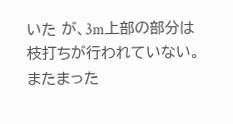いた が、3m上部の部分は枝打ちが行われていない。またまった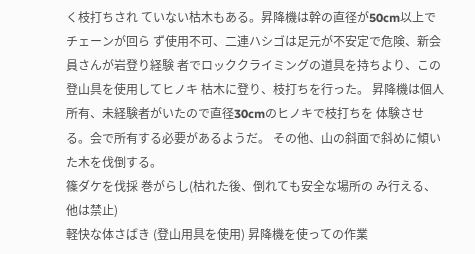く枝打ちされ ていない枯木もある。昇降機は幹の直径が50cm以上でチェーンが回ら ず使用不可、二連ハシゴは足元が不安定で危険、新会員さんが岩登り経験 者でロッククライミングの道具を持ちより、この登山具を使用してヒノキ 枯木に登り、枝打ちを行った。 昇降機は個人所有、未経験者がいたので直径30cmのヒノキで枝打ちを 体験させる。会で所有する必要があるようだ。 その他、山の斜面で斜めに傾いた木を伐倒する。
篠ダケを伐採 巻がらし(枯れた後、倒れても安全な場所の み行える、他は禁止)
軽快な体さばき (登山用具を使用) 昇降機を使っての作業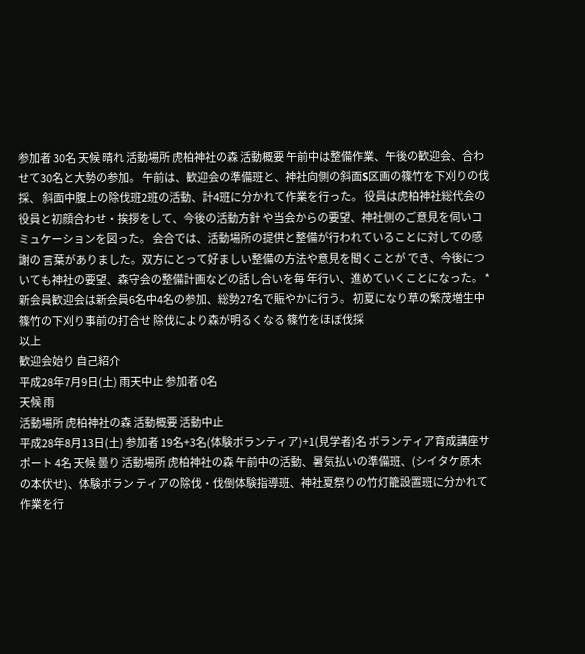参加者 30名 天候 晴れ 活動場所 虎柏神社の森 活動概要 午前中は整備作業、午後の歓迎会、合わせて30名と大勢の参加。 午前は、歓迎会の準備班と、神社向側の斜面S区画の篠竹を下刈りの伐採、 斜面中腹上の除伐班2班の活動、計4班に分かれて作業を行った。 役員は虎柏神社総代会の役員と初顔合わせ・挨拶をして、今後の活動方針 や当会からの要望、神社側のご意見を伺いコミュケーションを図った。 会合では、活動場所の提供と整備が行われていることに対しての感謝の 言葉がありました。双方にとって好ましい整備の方法や意見を聞くことが でき、今後についても神社の要望、森守会の整備計画などの話し合いを毎 年行い、進めていくことになった。 *新会員歓迎会は新会員6名中4名の参加、総勢27名で賑やかに行う。 初夏になり草の繁茂増生中 篠竹の下刈り事前の打合せ 除伐により森が明るくなる 篠竹をほぼ伐採
以上
歓迎会始り 自己紹介
平成28年7月9日(土) 雨天中止 参加者 0名
天候 雨
活動場所 虎柏神社の森 活動概要 活動中止
平成28年8月13日(土) 参加者 19名+3名(体験ボランティア)+1(見学者)名 ボランティア育成講座サポート 4名 天候 曇り 活動場所 虎柏神社の森 午前中の活動、暑気払いの準備班、(シイタケ原木の本伏せ)、体験ボラン ティアの除伐・伐倒体験指導班、神社夏祭りの竹灯籠設置班に分かれて 作業を行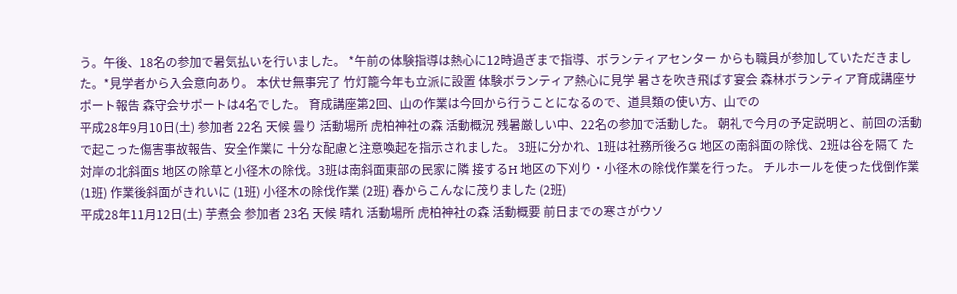う。午後、18名の参加で暑気払いを行いました。 *午前の体験指導は熱心に12時過ぎまで指導、ボランティアセンター からも職員が参加していただきました。*見学者から入会意向あり。 本伏せ無事完了 竹灯籠今年も立派に設置 体験ボランティア熱心に見学 暑さを吹き飛ばす宴会 森林ボランティア育成講座サポート報告 森守会サポートは4名でした。 育成講座第2回、山の作業は今回から行うことになるので、道具類の使い方、山での
平成28年9月10日(土) 参加者 22名 天候 曇り 活動場所 虎柏神社の森 活動概況 残暑厳しい中、22名の参加で活動した。 朝礼で今月の予定説明と、前回の活動で起こった傷害事故報告、安全作業に 十分な配慮と注意喚起を指示されました。 3班に分かれ、1班は社務所後ろG 地区の南斜面の除伐、2班は谷を隔て た対岸の北斜面S 地区の除草と小径木の除伐。3班は南斜面東部の民家に隣 接するH 地区の下刈り・小径木の除伐作業を行った。 チルホールを使った伐倒作業(1班) 作業後斜面がきれいに (1班) 小径木の除伐作業 (2班) 春からこんなに茂りました (2班)
平成28年11月12日(土) 芋煮会 参加者 23名 天候 晴れ 活動場所 虎柏神社の森 活動概要 前日までの寒さがウソ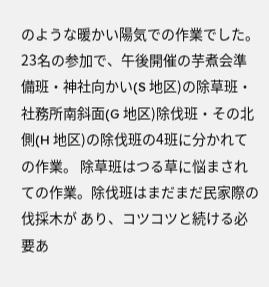のような暖かい陽気での作業でした。 23名の参加で、午後開催の芋煮会準備班・神社向かい(S 地区)の除草班・ 社務所南斜面(G 地区)除伐班・その北側(H 地区)の除伐班の4班に分かれて の作業。 除草班はつる草に悩まされての作業。除伐班はまだまだ民家際の伐採木が あり、コツコツと続ける必要あ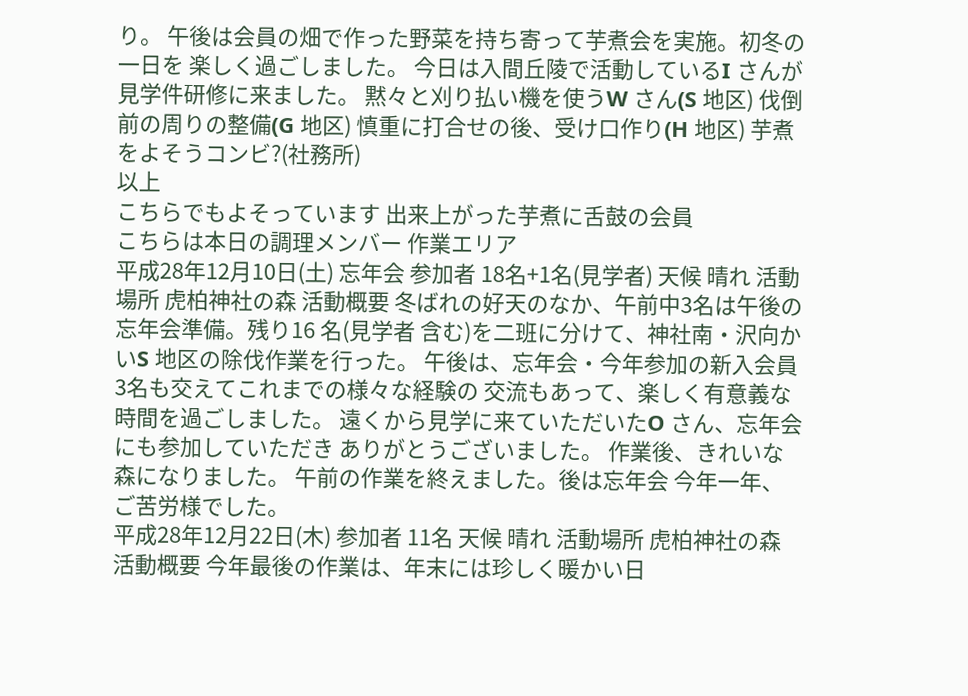り。 午後は会員の畑で作った野菜を持ち寄って芋煮会を実施。初冬の一日を 楽しく過ごしました。 今日は入間丘陵で活動しているI さんが見学件研修に来ました。 黙々と刈り払い機を使うW さん(S 地区) 伐倒前の周りの整備(G 地区) 慎重に打合せの後、受け口作り(H 地区) 芋煮をよそうコンビ?(社務所)
以上
こちらでもよそっています 出来上がった芋煮に舌鼓の会員
こちらは本日の調理メンバー 作業エリア
平成28年12月10日(土) 忘年会 参加者 18名+1名(見学者) 天候 晴れ 活動場所 虎柏神社の森 活動概要 冬ばれの好天のなか、午前中3名は午後の忘年会準備。残り16 名(見学者 含む)を二班に分けて、神社南・沢向かいS 地区の除伐作業を行った。 午後は、忘年会・今年参加の新入会員3名も交えてこれまでの様々な経験の 交流もあって、楽しく有意義な時間を過ごしました。 遠くから見学に来ていただいたO さん、忘年会にも参加していただき ありがとうございました。 作業後、きれいな森になりました。 午前の作業を終えました。後は忘年会 今年一年、ご苦労様でした。
平成28年12月22日(木) 参加者 11名 天候 晴れ 活動場所 虎柏神社の森 活動概要 今年最後の作業は、年末には珍しく暖かい日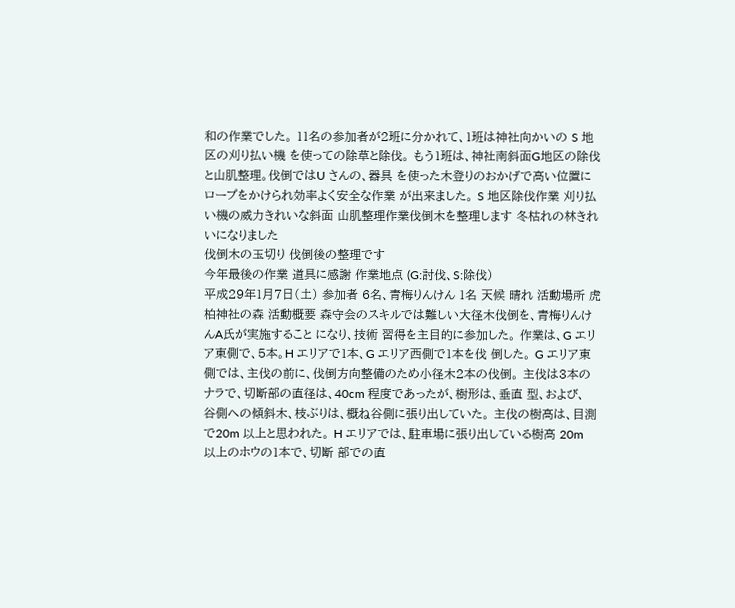和の作業でした。 11名の参加者が2班に分かれて、1班は神社向かいの S 地区の刈り払い機 を使っての除草と除伐。 もう1班は、神社南斜面G地区の除伐と山肌整理。伐倒ではU さんの、器具 を使った木登りのおかげで高い位置にロープをかけられ効率よく安全な作業 が出来ました。 S 地区除伐作業 刈り払い機の威力きれいな斜面 山肌整理作業伐倒木を整理します 冬枯れの林きれいになりました
伐倒木の玉切り 伐倒後の整理です
今年最後の作業 道具に感謝 作業地点 (G:討伐、S:除伐)
平成29年1月7日(土) 参加者 6名、青梅りんけん 1名 天候 晴れ 活動場所 虎柏神社の森 活動概要 森守会のスキルでは難しい大径木伐倒を、青梅りんけんA氏が実施すること になり、技術 習得を主目的に参加した。 作業は、G エリア東側で、5本。H エリアで1本、G エリア西側で1本を伐 倒した。 G エリア東側では、主伐の前に、伐倒方向整備のため小径木2本の伐倒。 主伐は3本のナラで、切断部の直径は、40cm 程度であったが、樹形は、垂直 型、および、 谷側への傾斜木、枝ぶりは、概ね谷側に張り出していた。 主伐の樹高は、目測で20m 以上と思われた。 H エリアでは、駐車場に張り出している樹高 20m 以上のホウの1本で、切断 部での直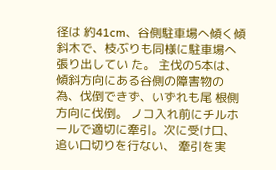径は 約41cm、谷側駐車場へ傾く傾斜木で、枝ぶりも同様に駐車場へ張り出してい た。 主伐の5本は、傾斜方向にある谷側の障害物の為、伐倒できず、いずれも尾 根側方向に伐倒。 ノコ入れ前にチルホールで適切に牽引。次に受け口、追い口切りを行ない、 牽引を実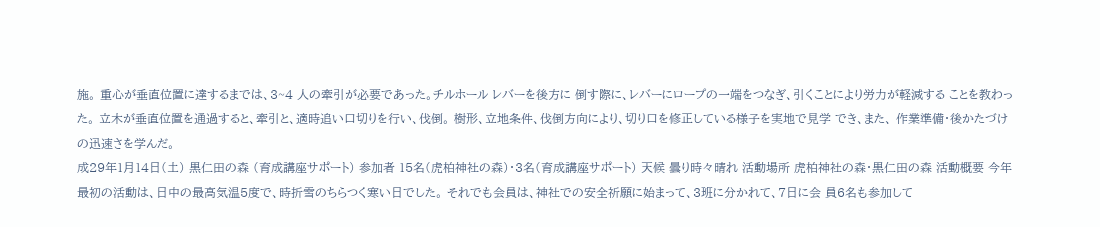施。 重心が垂直位置に達するまでは、3~4 人の牽引が必要であった。チルホール レバーを後方に 倒す際に、レバーにロープの一端をつなぎ、引くことにより労力が軽減する ことを教わった。 立木が垂直位置を通過すると、牽引と、適時追い口切りを行い、伐倒。 樹形、立地条件、伐倒方向により、切り口を修正している様子を実地で見学 でき、また、 作業準備・後かたづけの迅速さを学んだ。
成29年1月14日(土) 黒仁田の森 (育成講座サポート) 参加者 15名(虎柏神社の森)・3名(育成講座サポート) 天候 曇り時々晴れ 活動場所 虎柏神社の森・黒仁田の森 活動概要 今年最初の活動は、日中の最高気温5度で、時折雪のちらつく寒い日でした。 それでも会員は、神社での安全祈願に始まって、3班に分かれて、7日に会 員6名も参加して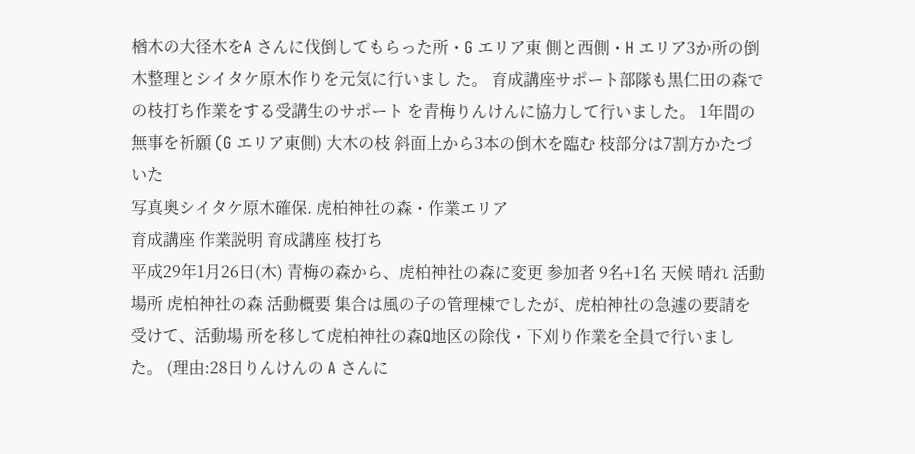楢木の大径木をA さんに伐倒してもらった所・G エリア東 側と西側・H エリア3か所の倒木整理とシイタケ原木作りを元気に行いまし た。 育成講座サポート部隊も黒仁田の森での枝打ち作業をする受講生のサポート を青梅りんけんに協力して行いました。 1年間の無事を祈願 (G エリア東側) 大木の枝 斜面上から3本の倒木を臨む 枝部分は7割方かたづいた
写真奥シイタケ原木確保. 虎柏神社の森・作業エリア
育成講座 作業説明 育成講座 枝打ち
平成29年1月26日(木) 青梅の森から、虎柏神社の森に変更 参加者 9名+1名 天候 晴れ 活動場所 虎柏神社の森 活動概要 集合は風の子の管理棟でしたが、虎柏神社の急遽の要請を受けて、活動場 所を移して虎柏神社の森Q地区の除伐・下刈り作業を全員で行いました。 (理由:28日りんけんの A さんに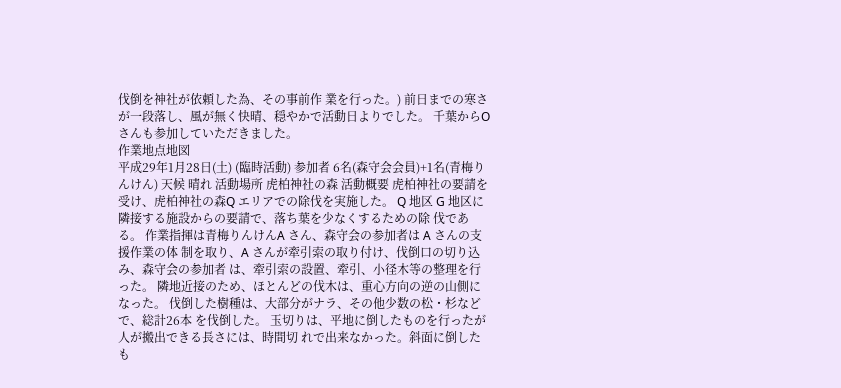伐倒を神社が依頼した為、その事前作 業を行った。) 前日までの寒さが一段落し、風が無く快晴、穏やかで活動日よりでした。 千葉からO さんも参加していただきました。
作業地点地図
平成29年1月28日(土) (臨時活動) 参加者 6名(森守会会員)+1名(青梅りんけん) 天候 晴れ 活動場所 虎柏神社の森 活動概要 虎柏神社の要請を受け、虎柏神社の森Q エリアでの除伐を実施した。 Q 地区 G 地区に隣接する施設からの要請で、落ち葉を少なくするための除 伐である。 作業指揮は青梅りんけんA さん、森守会の参加者は A さんの支援作業の体 制を取り、A さんが牽引索の取り付け、伐倒口の切り込み、森守会の参加者 は、牽引索の設置、牽引、小径木等の整理を行った。 隣地近接のため、ほとんどの伐木は、重心方向の逆の山側になった。 伐倒した樹種は、大部分がナラ、その他少数の松・杉などで、総計26本 を伐倒した。 玉切りは、平地に倒したものを行ったが人が搬出できる長さには、時間切 れで出来なかった。斜面に倒したも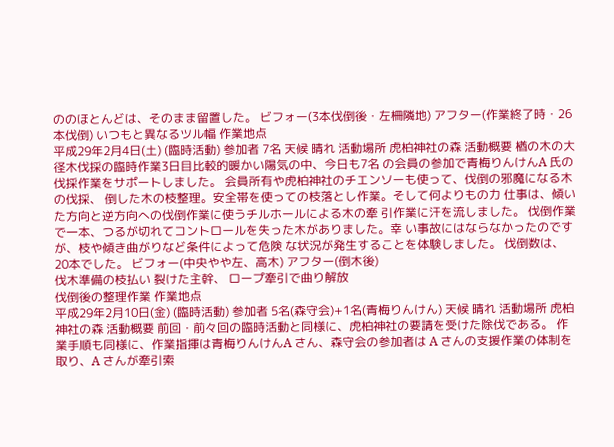ののほとんどは、そのまま留置した。 ビフォー(3本伐倒後・左柵隣地) アフター(作業終了時・26 本伐倒) いつもと異なるツル幅 作業地点
平成29年2月4日(土) (臨時活動) 参加者 7名 天候 晴れ 活動場所 虎柏神社の森 活動概要 楢の木の大径木伐採の臨時作業3日目比較的暖かい陽気の中、今日も7名 の会員の参加で青梅りんけんA 氏の伐採作業をサポートしました。 会員所有や虎柏神社のチエンソーも使って、伐倒の邪魔になる木の伐採、 倒した木の枝整理。安全帯を使っての枝落とし作業。そして何よりもの力 仕事は、傾いた方向と逆方向への伐倒作業に使うチルホールによる木の牽 引作業に汗を流しました。 伐倒作業で一本、つるが切れてコントロールを失った木がありました。幸 い事故にはならなかったのですが、枝や傾き曲がりなど条件によって危険 な状況が発生することを体験しました。 伐倒数は、20本でした。 ビフォー(中央やや左、高木) アフター(倒木後)
伐木準備の枝払い 裂けた主幹、 ロープ牽引で曲り解放
伐倒後の整理作業 作業地点
平成29年2月10日(金) (臨時活動) 参加者 5名(森守会)+1名(青梅りんけん) 天候 晴れ 活動場所 虎柏神社の森 活動概要 前回・前々回の臨時活動と同様に、虎柏神社の要請を受けた除伐である。 作業手順も同様に、作業指揮は青梅りんけんA さん、森守会の参加者は A さんの支援作業の体制を取り、A さんが牽引索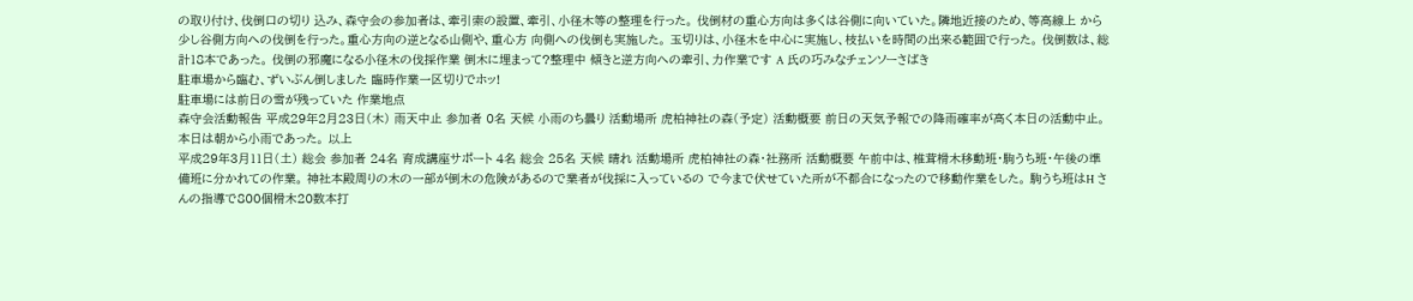の取り付け、伐倒口の切り 込み、森守会の参加者は、牽引索の設置、牽引、小径木等の整理を行った。 伐倒材の重心方向は多くは谷側に向いていた。隣地近接のため、等高線上 から少し谷側方向への伐倒を行った。重心方向の逆となる山側や、重心方 向側への伐倒も実施した。 玉切りは、小径木を中心に実施し、枝払いを時間の出来る範囲で行った。 伐倒数は、総計18本であった。 伐倒の邪魔になる小径木の伐採作業 倒木に埋まって?整理中 傾きと逆方向への牽引、力作業です A 氏の巧みなチェンソーさばき
駐車場から臨む、ずいぶん倒しました 臨時作業一区切りでホッ!
駐車場には前日の雪が残っていた 作業地点
森守会活動報告 平成29年2月23日(木) 雨天中止 参加者 0名 天候 小雨のち曇り 活動場所 虎柏神社の森(予定) 活動概要 前日の天気予報での降雨確率が高く本日の活動中止。 本日は朝から小雨であった。 以上
平成29年3月11日(土) 総会 参加者 24名 育成講座サポート 4名 総会 25名 天候 晴れ 活動場所 虎柏神社の森・社務所 活動概要 午前中は、椎茸榾木移動班・駒うち班・午後の準備班に分かれての作業。 神社本殿周りの木の一部が倒木の危険があるので業者が伐採に入っているの で今まで伏せていた所が不都合になったので移動作業をした。 駒うち班はH さんの指導で800個榾木20数本打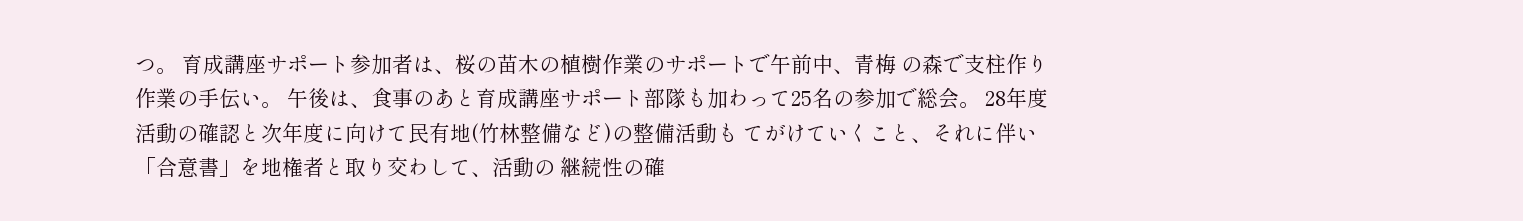つ。 育成講座サポート参加者は、桜の苗木の植樹作業のサポートで午前中、青梅 の森で支柱作り作業の手伝い。 午後は、食事のあと育成講座サポート部隊も加わって25名の参加で総会。 28年度活動の確認と次年度に向けて民有地(竹林整備など)の整備活動も てがけていくこと、それに伴い「合意書」を地権者と取り交わして、活動の 継続性の確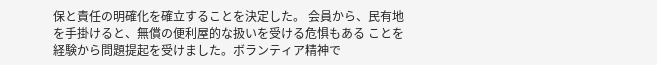保と責任の明確化を確立することを決定した。 会員から、民有地を手掛けると、無償の便利屋的な扱いを受ける危惧もある ことを経験から問題提起を受けました。ボランティア精神で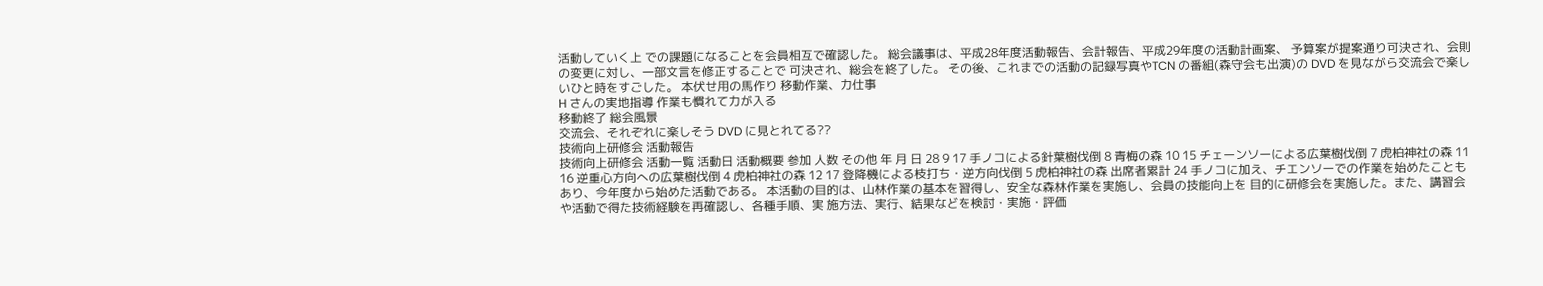活動していく上 での課題になることを会員相互で確認した。 総会議事は、平成28年度活動報告、会計報告、平成29年度の活動計画案、 予算案が提案通り可決され、会則の変更に対し、一部文言を修正することで 可決され、総会を終了した。 その後、これまでの活動の記録写真やTCN の番組(森守会も出演)の DVD を見ながら交流会で楽しいひと時をすごした。 本伏せ用の馬作り 移動作業、力仕事
H さんの実地指導 作業も慣れて力が入る
移動終了 総会風景
交流会、それぞれに楽しそう DVD に見とれてる??
技術向上研修会 活動報告
技術向上研修会 活動一覧 活動日 活動概要 参加 人数 その他 年 月 日 28 9 17 手ノコによる針葉樹伐倒 8 青梅の森 10 15 チェーンソーによる広葉樹伐倒 7 虎柏神社の森 11 16 逆重心方向への広葉樹伐倒 4 虎柏神社の森 12 17 登降機による枝打ち・逆方向伐倒 5 虎柏神社の森 出席者累計 24 手ノコに加え、チエンソーでの作業を始めたこともあり、今年度から始めた活動である。 本活動の目的は、山林作業の基本を習得し、安全な森林作業を実施し、会員の技能向上を 目的に研修会を実施した。また、講習会や活動で得た技術経験を再確認し、各種手順、実 施方法、実行、結果などを検討・実施・評価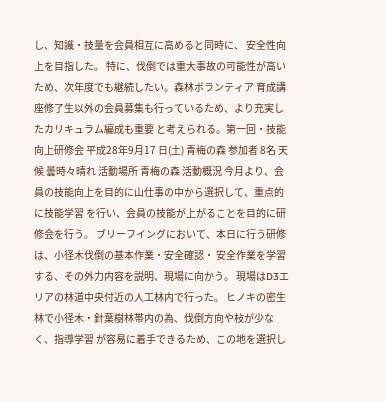し、知識・技量を会員相互に高めると同時に、 安全性向上を目指した。 特に、伐倒では重大事故の可能性が高いため、次年度でも継続したい。森林ボランティア 育成講座修了生以外の会員募集も行っているため、より充実したカリキュラム編成も重要 と考えられる。第一回・技能向上研修会 平成28年9月17 日(土) 青梅の森 参加者 8名 天候 曇時々晴れ 活動場所 青梅の森 活動概況 今月より、会員の技能向上を目的に山仕事の中から選択して、重点的に技能学習 を行い、会員の技能が上がることを目的に研修会を行う。 ブリーフイングにおいて、本日に行う研修は、小径木伐倒の基本作業・安全確認・ 安全作業を学習する、その外力内容を説明、現場に向かう。 現場はD3エリアの林道中央付近の人工林内で行った。 ヒノキの密生林で小径木・針葉樹林帯内の為、伐倒方向や枝が少なく、指導学習 が容易に着手できるため、この地を選択し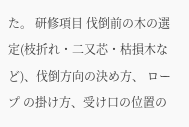た。 研修項目 伐倒前の木の選定(枝折れ・二又芯・枯損木など)、伐倒方向の決め方、 ロープ の掛け方、受け口の位置の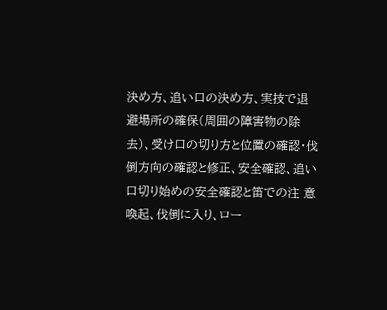決め方、追い口の決め方、実技で退 避場所の確保(周囲の障害物の除去)、受け口の切り方と位置の確認・伐 倒方向の確認と修正、安全確認、追い口切り始めの安全確認と笛での注 意喚起、伐倒に入り、ロー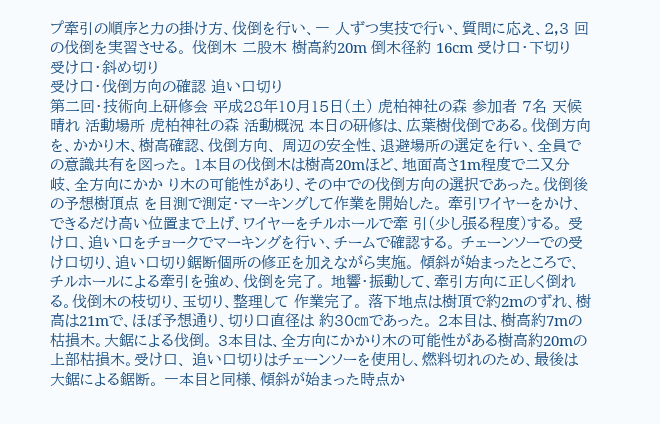プ牽引の順序と力の掛け方、伐倒を行い、一 人ずつ実技で行い、質問に応え、2,3 回の伐倒を実習させる。 伐倒木 二股木 樹高約20m 倒木径約 16cm 受け口・下切り 受け口・斜め切り
受け口・伐倒方向の確認 追い口切り
第二回・技術向上研修会 平成28年10月15日(土) 虎柏神社の森 参加者 7名 天候 晴れ 活動場所 虎柏神社の森 活動概況 本日の研修は、広葉樹伐倒である。伐倒方向を、かかり木、樹高確認、伐倒方向、 周辺の安全性、退避場所の選定を行い、全員での意識共有を図った。 1本目の伐倒木は樹高20mほど、地面高さ1m程度で二又分岐、全方向にかか り木の可能性があり、その中での伐倒方向の選択であった。伐倒後の予想樹頂点 を目測で測定・マーキングして作業を開始した。 牽引ワイヤーをかけ、できるだけ高い位置まで上げ、ワイヤーをチルホールで牽 引(少し張る程度)する。 受け口、追い口をチョークでマーキングを行い、チームで確認する。 チェーンソーでの受け口切り、追い口切り鋸断個所の修正を加えながら実施。 傾斜が始まったところで、チルホールによる牽引を強め、伐倒を完了。 地響・振動して、牽引方向に正しく倒れる。伐倒木の枝切り、玉切り、整理して 作業完了。 落下地点は樹頂で約2mのずれ、樹高は21mで、ほぼ予想通り、切り口直径は 約30㎝であった。 2本目は、樹高約7mの枯損木。大鋸による伐倒。 3本目は、全方向にかかり木の可能性がある樹高約20mの上部枯損木。受け口、 追い口切りはチェーンソーを使用し、燃料切れのため、最後は大鋸による鋸断。 一本目と同様、傾斜が始まった時点か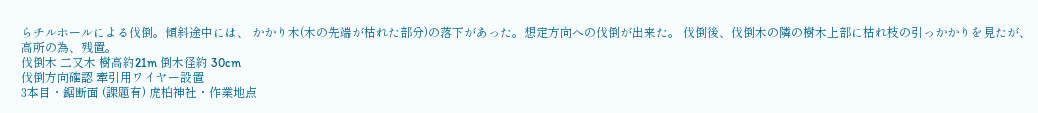らチルホールによる伐倒。傾斜途中には、 かかり木(木の先端が枯れた部分)の落下があった。想定方向への伐倒が出来た。 伐倒後、伐倒木の隣の樹木上部に枯れ枝の引っかかりを見たが、高所の為、残置。
伐倒木 二又木 樹高約21m 倒木径約 30cm
伐倒方向確認 牽引用ワイヤー設置
3本目・鋸断面 (課題有) 虎柏神社・作業地点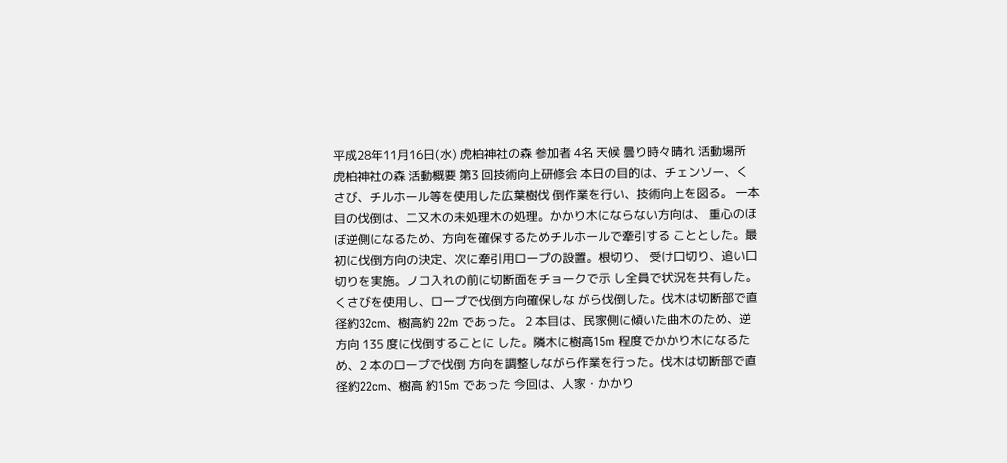平成28年11月16日(水) 虎柏神社の森 参加者 4名 天候 曇り時々晴れ 活動場所 虎柏神社の森 活動概要 第3 回技術向上研修会 本日の目的は、チェンソー、くさび、チルホール等を使用した広葉樹伐 倒作業を行い、技術向上を図る。 一本目の伐倒は、二又木の未処理木の処理。かかり木にならない方向は、 重心のほぼ逆側になるため、方向を確保するためチルホールで牽引する こととした。最初に伐倒方向の決定、次に牽引用ロープの設置。根切り、 受け口切り、追い口切りを実施。ノコ入れの前に切断面をチョークで示 し全員で状況を共有した。くさびを使用し、ロープで伐倒方向確保しな がら伐倒した。伐木は切断部で直径約32cm、樹高約 22m であった。 2 本目は、民家側に傾いた曲木のため、逆方向 135 度に伐倒することに した。隣木に樹高15m 程度でかかり木になるため、2 本のロープで伐倒 方向を調整しながら作業を行った。伐木は切断部で直径約22cm、樹高 約15m であった 今回は、人家・かかり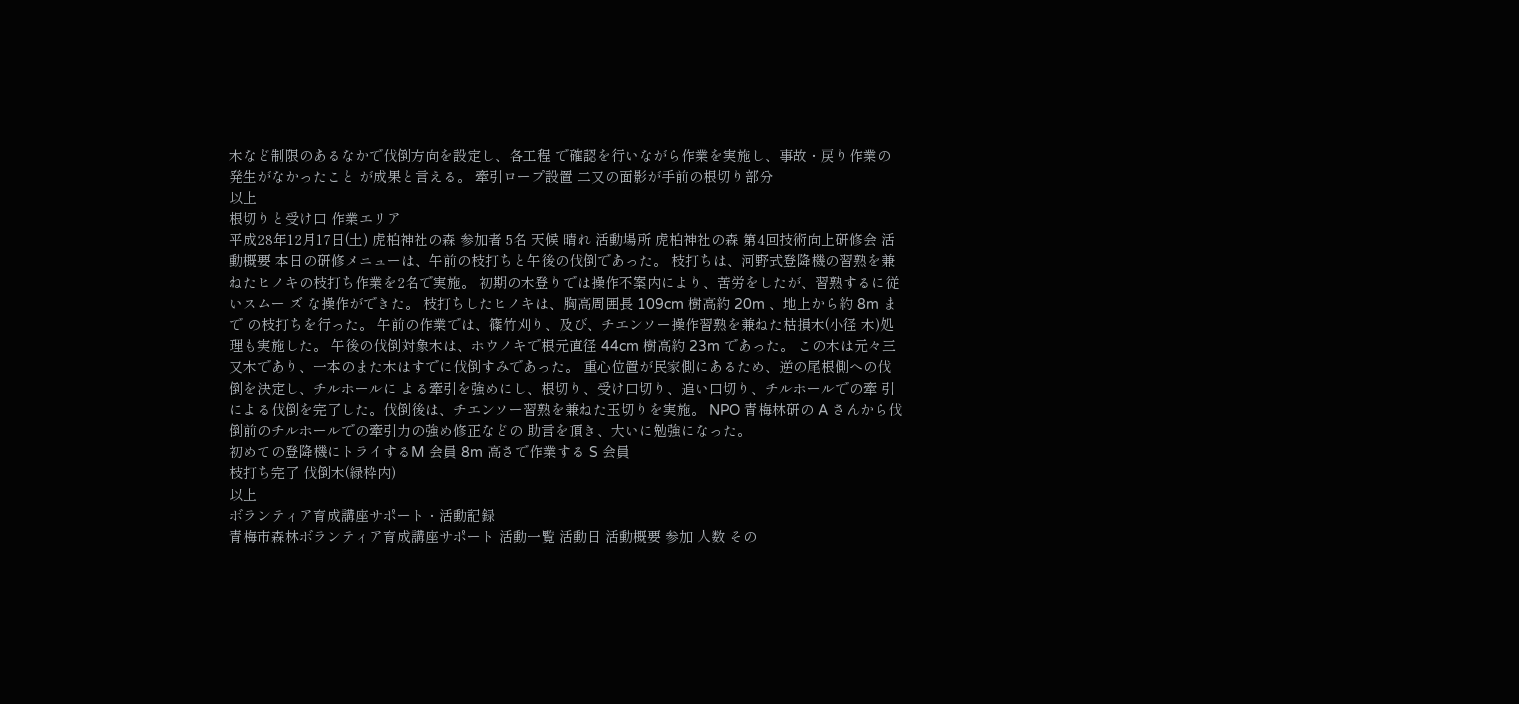木など制限のあるなかで伐倒方向を設定し、各工程 で確認を行いながら作業を実施し、事故・戻り作業の発生がなかったこと が成果と言える。 牽引ロープ設置 二又の面影が手前の根切り部分
以上
根切りと受け口 作業エリア
平成28年12月17日(土) 虎柏神社の森 参加者 5名 天候 晴れ 活動場所 虎柏神社の森 第4回技術向上研修会 活動概要 本日の研修メニューは、午前の枝打ちと午後の伐倒であった。 枝打ちは、河野式登降機の習熟を兼ねたヒノキの枝打ち作業を2名で実施。 初期の木登りでは操作不案内により、苦労をしたが、習熟するに従いスムー ズ な操作ができた。 枝打ちしたヒノキは、胸高周囲長 109cm 樹高約 20m 、地上から約 8m まで の枝打ちを行った。 午前の作業では、篠竹刈り、及び、チエンソー操作習熟を兼ねた枯損木(小径 木)処理も実施した。 午後の伐倒対象木は、ホウノキで根元直径 44cm 樹高約 23m であった。 この木は元々三又木であり、一本のまた木はすでに伐倒すみであった。 重心位置が民家側にあるため、逆の尾根側への伐倒を決定し、チルホールに よる牽引を強めにし、根切り、受け口切り、追い口切り、チルホールでの牽 引による伐倒を完了した。伐倒後は、チエンソー習熟を兼ねた玉切りを実施。 NPO 青梅林研の A さんから伐倒前のチルホールでの牽引力の強め修正などの 助言を頂き、大いに勉強になった。
初めての登降機にトライするM 会員 8m 高さで作業する S 会員
枝打ち完了 伐倒木(緑枠内)
以上
ボランティア育成講座サポート・活動記録
青梅市森林ボランティア育成講座サポート 活動一覧 活動日 活動概要 参加 人数 その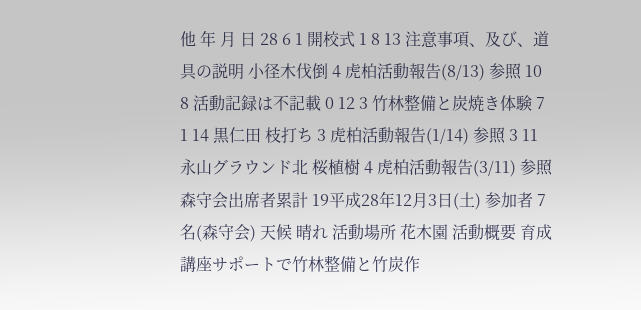他 年 月 日 28 6 1 開校式 1 8 13 注意事項、及び、道具の説明 小径木伐倒 4 虎柏活動報告(8/13) 参照 10 8 活動記録は不記載 0 12 3 竹林整備と炭焼き体験 7 1 14 黒仁田 枝打ち 3 虎柏活動報告(1/14) 参照 3 11 永山グラウンド北 桜植樹 4 虎柏活動報告(3/11) 参照 森守会出席者累計 19平成28年12月3日(土) 参加者 7名(森守会) 天候 晴れ 活動場所 花木園 活動概要 育成講座サポートで竹林整備と竹炭作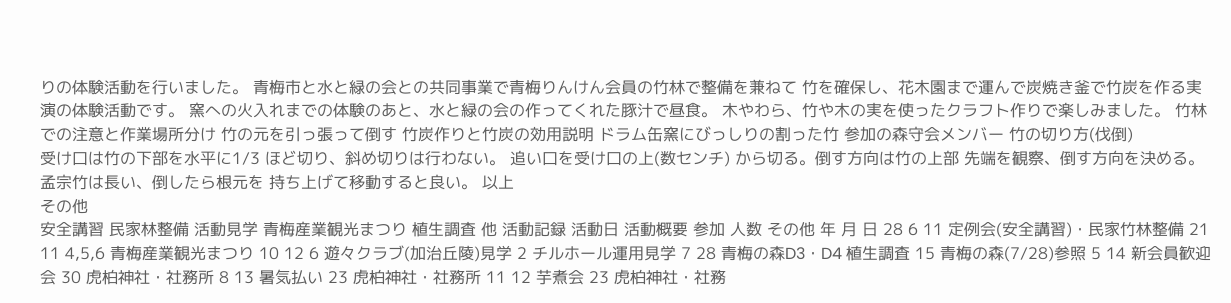りの体験活動を行いました。 青梅市と水と緑の会との共同事業で青梅りんけん会員の竹林で整備を兼ねて 竹を確保し、花木園まで運んで炭焼き釜で竹炭を作る実演の体験活動です。 窯への火入れまでの体験のあと、水と緑の会の作ってくれた豚汁で昼食。 木やわら、竹や木の実を使ったクラフト作りで楽しみました。 竹林での注意と作業場所分け 竹の元を引っ張って倒す 竹炭作りと竹炭の効用説明 ドラム缶窯にびっしりの割った竹 参加の森守会メンバー 竹の切り方(伐倒)
受け口は竹の下部を水平に1/3 ほど切り、斜め切りは行わない。 追い口を受け口の上(数センチ) から切る。倒す方向は竹の上部 先端を観察、倒す方向を決める。 孟宗竹は長い、倒したら根元を 持ち上げて移動すると良い。 以上
その他
安全講習 民家林整備 活動見学 青梅産業観光まつり 植生調査 他 活動記録 活動日 活動概要 参加 人数 その他 年 月 日 28 6 11 定例会(安全講習)・民家竹林整備 21 11 4,5,6 青梅産業観光まつり 10 12 6 遊々クラブ(加治丘陵)見学 2 チルホール運用見学 7 28 青梅の森D3・D4 植生調査 15 青梅の森(7/28)参照 5 14 新会員歓迎会 30 虎柏神社・社務所 8 13 暑気払い 23 虎柏神社・社務所 11 12 芋煮会 23 虎柏神社・社務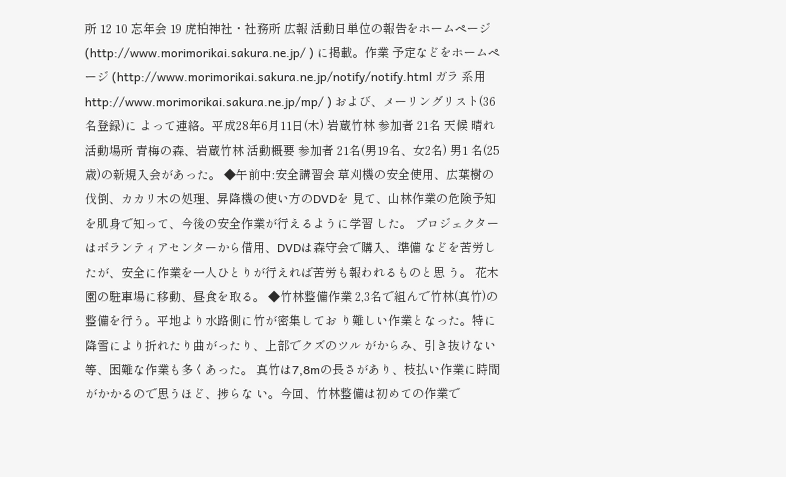所 12 10 忘年会 19 虎柏神社・社務所 広報 活動日単位の報告をホームページ (http://www.morimorikai.sakura.ne.jp/ ) に掲載。作業 予定などをホームページ (http://www.morimorikai.sakura.ne.jp/notify/notify.html ガラ 系用http://www.morimorikai.sakura.ne.jp/mp/ ) および、メーリングリスト(36 名登録)に よって連絡。平成28年6月11日(木) 岩蔵竹林 参加者 21名 天候 晴れ 活動場所 青梅の森、岩蔵竹林 活動概要 参加者 21名(男19名、女2名) 男1 名(25歳)の新規入会があった。 ◆午前中:安全講習会 草刈機の安全使用、広葉樹の伐倒、カカリ木の処理、昇降機の使い方のDVDを 見て、山林作業の危険予知を肌身で知って、今後の安全作業が行えるように学習 した。 プロジェクターはボランティアセンターから借用、DVDは森守会で購入、準備 などを苦労したが、安全に作業を一人ひとりが行えれば苦労も報われるものと思 う。 花木園の駐車場に移動、昼食を取る。 ◆竹林整備作業 2,3名で組んで竹林(真竹)の整備を行う。平地より水路側に竹が密集してお り難しい作業となった。特に降雪により折れたり曲がったり、上部でクズのツル がからみ、引き抜けない等、困難な作業も多くあった。 真竹は7,8mの長さがあり、枝払い作業に時間がかかるので思うほど、捗らな い。今回、竹林整備は初めての作業で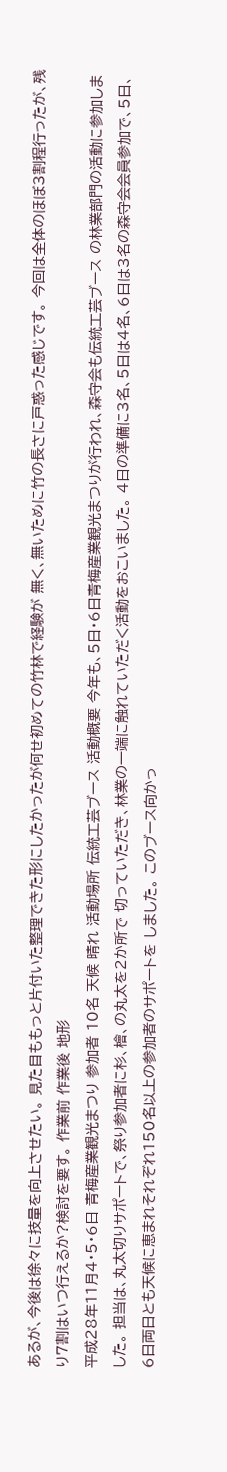あるが、今後は徐々に技量を向上させたい。 見た目ももっと片付いた整理できた形にしたかったが何せ初めての竹林で経験が 無く、無いために竹の長さに戸惑った感じです。 今回は全体のほぼ3割程行ったが、残り7割はいつ行えるか?検討を要す。 作業前 作業後 地形
平成28年11月4・5・6日 青梅産業観光まつり 参加者 10名 天候 晴れ 活動場所 伝統工芸ブース 活動概要 今年も、5日・6日青梅産業観光まつりが行われ、森守会も伝統工芸ブース の林業部門の活動に参加しました。 担当は、丸太切りサポートで、祭り参加者に杉、檜、の丸太を2か所で 切っていただき、林業の一端に触れていただく活動をおこいました。 4日の準備に3名、5日は4名、6日は3名の森守会会員参加で、5日、 6日両日とも天候に恵まれそれぞれ150名以上の参加者のサポートを しました。 このブース向かっ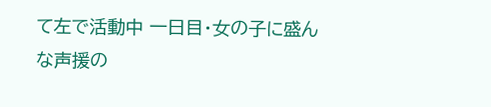て左で活動中 一日目・女の子に盛んな声援の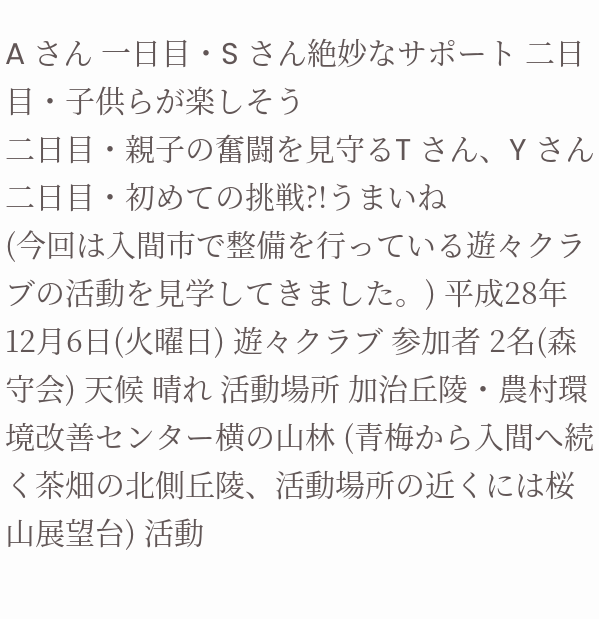A さん 一日目・S さん絶妙なサポート 二日目・子供らが楽しそう
二日目・親子の奮闘を見守るT さん、Y さん 二日目・初めての挑戦?!うまいね
(今回は入間市で整備を行っている遊々クラブの活動を見学してきました。) 平成28年12月6日(火曜日) 遊々クラブ 参加者 2名(森守会) 天候 晴れ 活動場所 加治丘陵・農村環境改善センター横の山林 (青梅から入間へ続く茶畑の北側丘陵、活動場所の近くには桜山展望台) 活動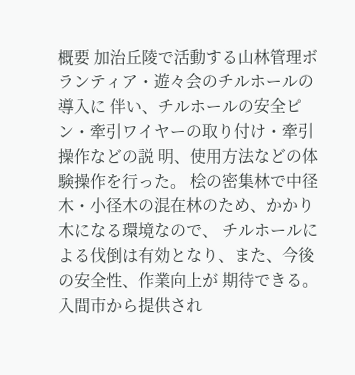概要 加治丘陵で活動する山林管理ボランティア・遊々会のチルホールの導入に 伴い、チルホールの安全ピン・牽引ワイヤーの取り付け・牽引操作などの説 明、使用方法などの体験操作を行った。 桧の密集林で中径木・小径木の混在林のため、かかり木になる環境なので、 チルホールによる伐倒は有効となり、また、今後の安全性、作業向上が 期待できる。入間市から提供され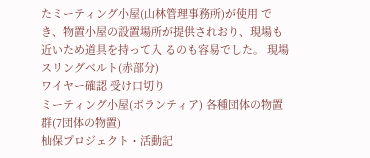たミーティング小屋(山林管理事務所)が使用 でき、物置小屋の設置場所が提供されおり、現場も近いため道具を持って入 るのも容易でした。 現場 スリングベルト(赤部分)
ワイヤー確認 受け口切り
ミーティング小屋(ボランティア) 各種団体の物置群(7団体の物置)
杣保プロジェクト・活動記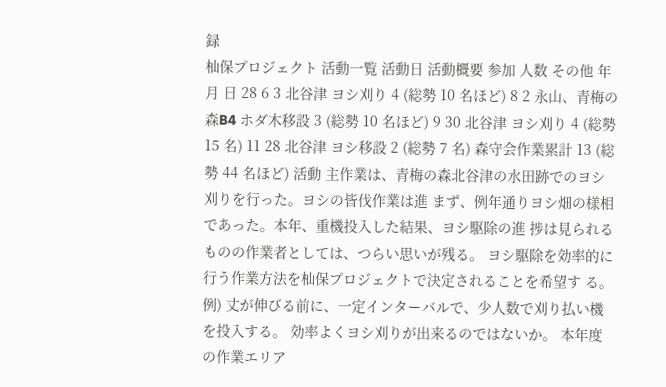録
杣保プロジェクト 活動一覧 活動日 活動概要 参加 人数 その他 年 月 日 28 6 3 北谷津 ヨシ刈り 4 (総勢 10 名ほど) 8 2 永山、青梅の森B4 ホダ木移設 3 (総勢 10 名ほど) 9 30 北谷津 ヨシ刈り 4 (総勢 15 名) 11 28 北谷津 ヨシ移設 2 (総勢 7 名) 森守会作業累計 13 (総勢 44 名ほど) 活動 主作業は、青梅の森北谷津の水田跡でのヨシ刈りを行った。ヨシの皆伐作業は進 まず、例年通りヨシ畑の様相であった。本年、重機投入した結果、ヨシ駆除の進 捗は見られるものの作業者としては、つらい思いが残る。 ヨシ駆除を効率的に行う作業方法を杣保プロジェクトで決定されることを希望す る。 例) 丈が伸びる前に、一定インターバルで、少人数で刈り払い機を投入する。 効率よくヨシ刈りが出来るのではないか。 本年度の作業エリア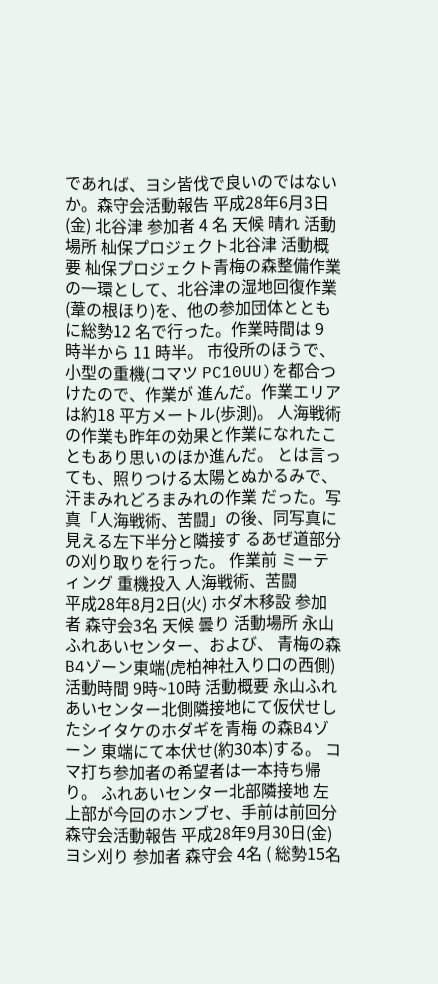であれば、ヨシ皆伐で良いのではないか。森守会活動報告 平成28年6月3日(金) 北谷津 参加者 4 名 天候 晴れ 活動場所 杣保プロジェクト北谷津 活動概要 杣保プロジェクト青梅の森整備作業の一環として、北谷津の湿地回復作業 (葦の根ほり)を、他の参加団体とともに総勢12 名で行った。作業時間は 9 時半から 11 時半。 市役所のほうで、小型の重機(コマツ PC10UU)を都合つけたので、作業が 進んだ。作業エリアは約18 平方メートル(歩測)。 人海戦術の作業も昨年の効果と作業になれたこともあり思いのほか進んだ。 とは言っても、照りつける太陽とぬかるみで、汗まみれどろまみれの作業 だった。写真「人海戦術、苦闘」の後、同写真に見える左下半分と隣接す るあぜ道部分の刈り取りを行った。 作業前 ミーティング 重機投入 人海戦術、苦闘
平成28年8月2日(火) ホダ木移設 参加者 森守会3名 天候 曇り 活動場所 永山ふれあいセンター、および、 青梅の森B4ゾーン東端(虎柏神社入り口の西側) 活動時間 9時~10時 活動概要 永山ふれあいセンター北側隣接地にて仮伏せしたシイタケのホダギを青梅 の森B4ゾーン 東端にて本伏せ(約30本)する。 コマ打ち参加者の希望者は一本持ち帰り。 ふれあいセンター北部隣接地 左上部が今回のホンブセ、手前は前回分
森守会活動報告 平成28年9月30日(金) ヨシ刈り 参加者 森守会 4名 ( 総勢15名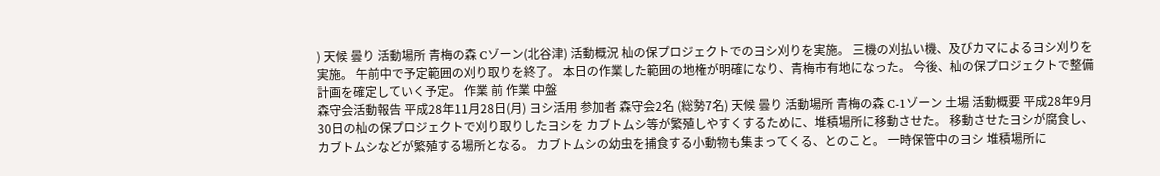) 天候 曇り 活動場所 青梅の森 Cゾーン(北谷津) 活動概況 杣の保プロジェクトでのヨシ刈りを実施。 三機の刈払い機、及びカマによるヨシ刈りを実施。 午前中で予定範囲の刈り取りを終了。 本日の作業した範囲の地権が明確になり、青梅市有地になった。 今後、杣の保プロジェクトで整備計画を確定していく予定。 作業 前 作業 中盤
森守会活動報告 平成28年11月28日(月) ヨシ活用 参加者 森守会2名 (総勢7名) 天候 曇り 活動場所 青梅の森 C-1ゾーン 土場 活動概要 平成28年9月30日の杣の保プロジェクトで刈り取りしたヨシを カブトムシ等が繁殖しやすくするために、堆積場所に移動させた。 移動させたヨシが腐食し、カブトムシなどが繁殖する場所となる。 カブトムシの幼虫を捕食する小動物も集まってくる、とのこと。 一時保管中のヨシ 堆積場所に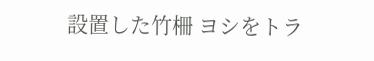設置した竹柵 ヨシをトラ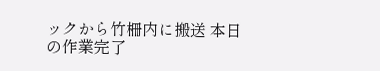ックから竹柵内に搬送 本日の作業完了